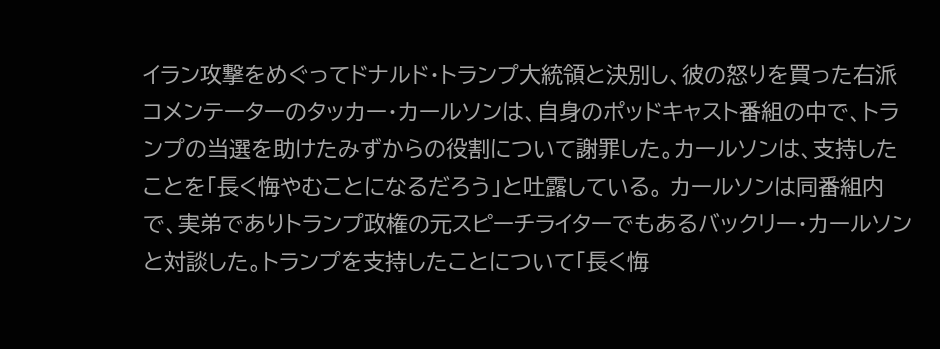イラン攻撃をめぐってドナルド・トランプ大統領と決別し、彼の怒りを買った右派コメンテーターのタッカー・カールソンは、自身のポッドキャスト番組の中で、トランプの当選を助けたみずからの役割について謝罪した。カールソンは、支持したことを「長く悔やむことになるだろう」と吐露している。 カールソンは同番組内で、実弟でありトランプ政権の元スピーチライターでもあるバックリー・カールソンと対談した。トランプを支持したことについて「長く悔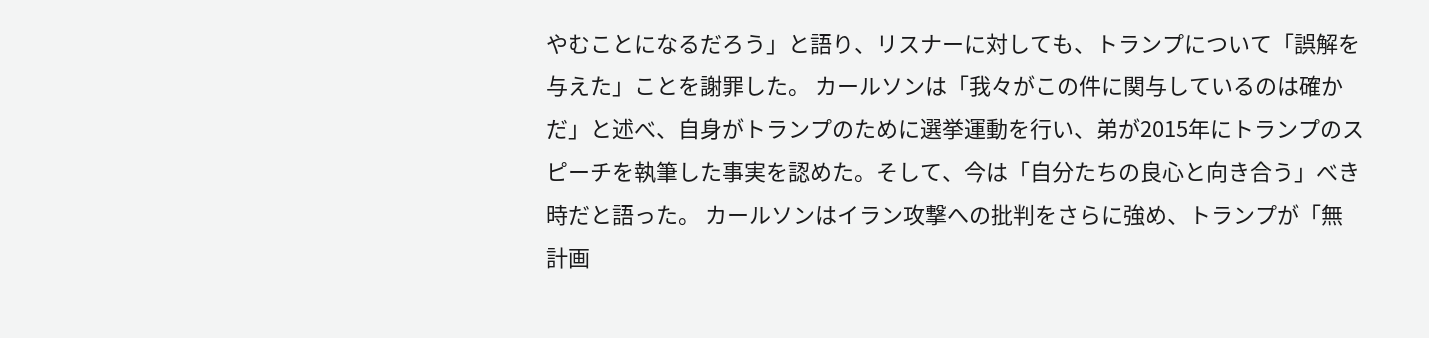やむことになるだろう」と語り、リスナーに対しても、トランプについて「誤解を与えた」ことを謝罪した。 カールソンは「我々がこの件に関与しているのは確かだ」と述べ、自身がトランプのために選挙運動を行い、弟が2015年にトランプのスピーチを執筆した事実を認めた。そして、今は「自分たちの良心と向き合う」べき時だと語った。 カールソンはイラン攻撃への批判をさらに強め、トランプが「無計画